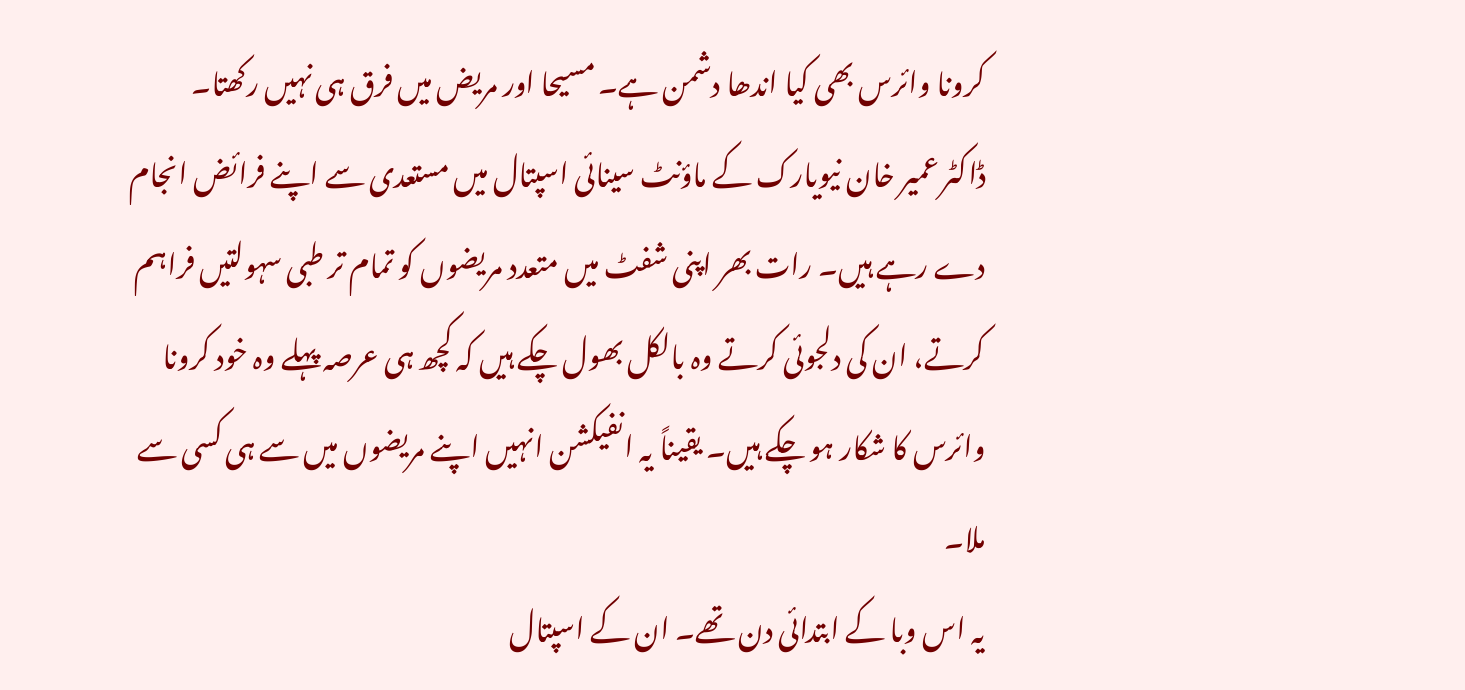کرونا وائرس بھی کیا اندھا دشمن ہے۔ مسیحا اور مریض میں فرق ہی نہیں رکھتا۔
ڈاکٹر عمیر خان نیویارک کے ماؤنٹ سینائی اسپتال میں مستعدی سے اپنے فرائض انجام دے رہے ہیں۔ رات بھر اپنی شفٹ میں متعدد مریضوں کو تمام تر طبی سہولتیں فراہم کرتے، ان کی دلجوئی کرتے وہ بالکل بھول چکے ہیں کہ کچھ ہی عرصہ پہلے وہ خود کرونا وائرس کا شکار ہو چکے ہیں۔ یقیناً یہ انفیکشن انہیں اپنے مریضوں میں سے ہی کسی سے ملا۔
یہ اس وبا کے ابتدائی دن تھے۔ ان کے اسپتال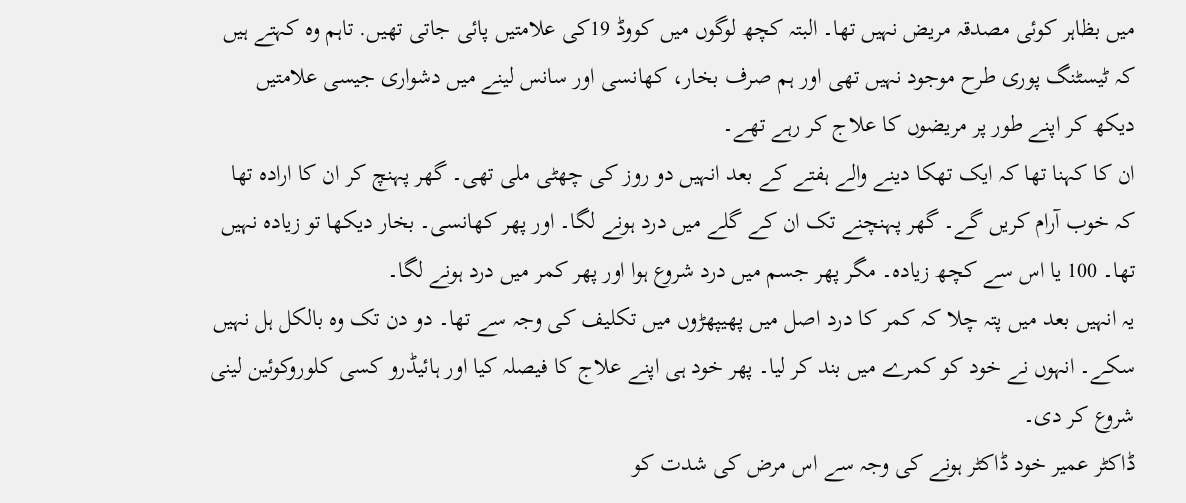میں بظاہر کوئی مصدقہ مریض نہیں تھا۔ البتہ کچھ لوگوں میں کووڈ 19کی علامتیں پائی جاتی تھیں. تاہم وہ کہتے ہیں کہ ٹیسٹنگ پوری طرح موجود نہیں تھی اور ہم صرف بخار، کھانسی اور سانس لینے میں دشواری جیسی علامتیں دیکھ کر اپنے طور پر مریضوں کا علاج کر رہے تھے۔
ان کا کہنا تھا کہ ایک تھکا دینے والے ہفتے کے بعد انہیں دو روز کی چھٹی ملی تھی۔ گھر پہنچ کر ان کا ارادہ تھا کہ خوب آرام کریں گے۔ گھر پہنچنے تک ان کے گلے میں درد ہونے لگا۔ اور پھر کھانسی۔ بخار دیکھا تو زیادہ نہیں تھا۔ 100 یا اس سے کچھ زیادہ۔ مگر پھر جسم میں درد شروع ہوا اور پھر کمر میں درد ہونے لگا۔
یہ انہیں بعد میں پتہ چلا کہ کمر کا درد اصل میں پھیپھڑوں میں تکلیف کی وجہ سے تھا۔ دو دن تک وہ بالکل ہل نہیں سکے۔ انہوں نے خود کو کمرے میں بند کر لیا۔ پھر خود ہی اپنے علاج کا فیصلہ کیا اور ہائیڈرو کسی کلوروکوئین لینی شروع کر دی۔
ڈاکٹر عمیر خود ڈاکٹر ہونے کی وجہ سے اس مرض کی شدت کو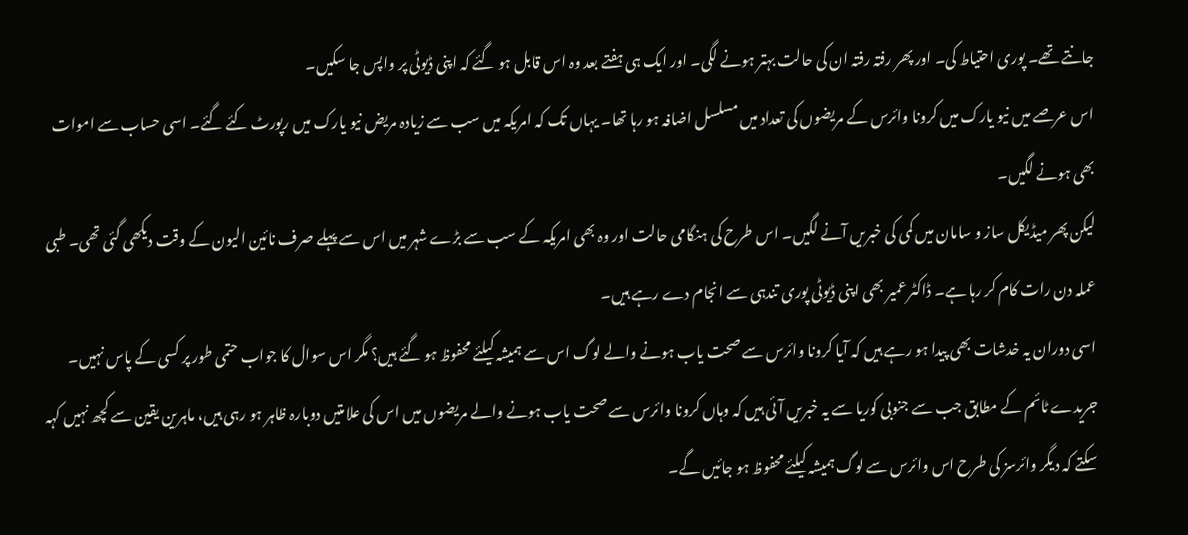جانتے تھے۔ پوری احتیاط کی۔ اور پھر رفتہ رفتہ ان کی حالت بہتر ہونے لگی۔ اور ایک ہی ہفتے بعد وہ اس قابل ہو گئے کہ اپنی ڈیوٹی پر واپس جا سکیں۔
اس عرصے میں نیو یارک میں کرونا وائرس کے مریضوں کی تعداد میں مسلسل اضافہ ہو رہا تھا۔ یہاں تک کہ امریکہ میں سب سے زیادہ مریض نیو یارک میں رپورٹ کئے گئے۔ اسی حساب سے اموات بھی ہونے لگیں۔
لیکن پھر میڈیکل ساز و سامان میں کمی کی خبریں آنے لگیں۔ اس طرح کی ہنگامی حالت اور وہ بھی امریکہ کے سب سے بڑے شہر میں اس سے پہلے صرف نائین الیون کے وقت دیکھی گئی تھی۔ طبی عملہ دن رات کام کر رہا ہے۔ ڈاکٹر عمیر بھی اپنی ڈیوٹی پوری تندہی سے انجام دے رہے ہیں۔
اسی دوران یہ خدشات بھی پیدا ہو رہے ہیں کہ آیا کرونا وائرس سے صحت یاب ہونے والے لوگ اس سے ہمیشہ کیلئے محفوظ ہو گئے ہیں؟ مگر اس سوال کا جواب حتمی طور پر کسی کے پاس نہیں۔
جریدے ٹائم کے مطابق جب سے جنوبی کوریا سے یہ خبریں آئی ہیں کہ وہاں کرونا وائرس سے صحت یاب ہونے والے مریضوں میں اس کی علامتیں دوبارہ ظاہر ہو رہی ہیں، ماہرین یقین سے کچھ نہیں کہہ سکتے کہ دیگر وائرسز کی طرح اس وائرس سے لوگ ہمیشہ کیلئے محفوظ ہو جائیں گے۔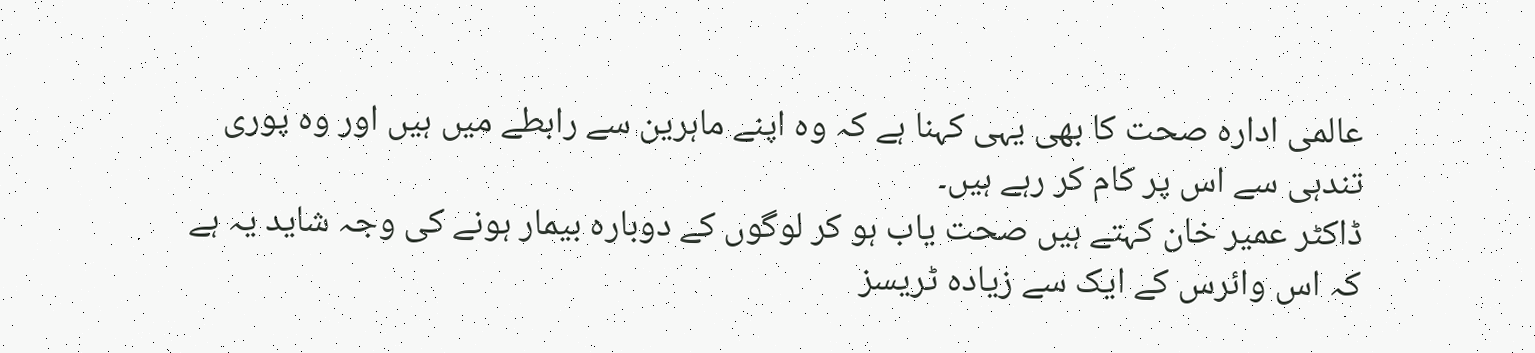عالمی ادارہ صحت کا بھی یہی کہنا ہے کہ وہ اپنے ماہرین سے رابطے میں ہیں اور وہ پوری تندہی سے اس پر کام کر رہے ہیں۔
ڈاکٹر عمیر خان کہتے ہیں صحت یاب ہو کر لوگوں کے دوبارہ بیمار ہونے کی وجہ شاید یہ ہے کہ اس وائرس کے ایک سے زیادہ ٹریسز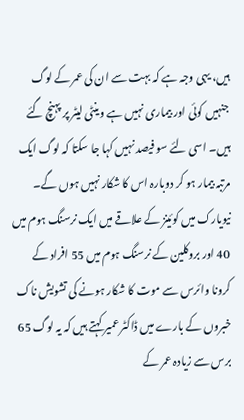ہیں، یہی وجہ ہے کہ بہت سے ان کی عمر کے لوگ جنہیں کوئی اور بیماری نہیں ہے وینٹی لیٹر پر پہنچ گئے ہیں۔ اسی لئے سو فیصد نہیں کہا جا سکتا کہ لوگ ایک مرتبہ بیمار ہو کر دوبارہ اس کا شکار نہیں ہوں گے۔
نیویارک میں کوئینز کے علاقے میں ایک نرسنگ ہوم میں 40 اور بروکلین کے نرسنگ ہوم میں 55 افراد کے کرونا وائرس سے موت کا شکار ہونے کی تشویش ناک خبروں کے بارے میں ڈاکٹر عمیر کہتے ہیں کہ یہ لوگ 65 برس سے زیادہ عمر کے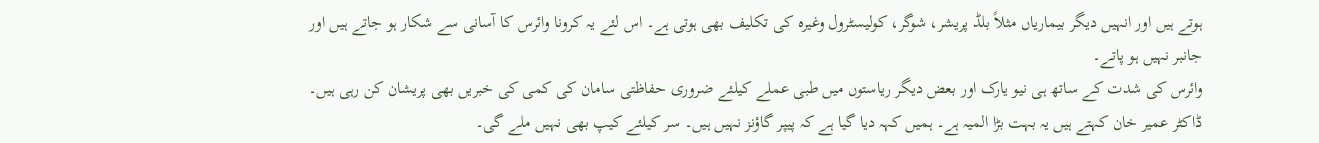ہوتے ہیں اور انہیں دیگر بیماریاں مثلاً بلڈ پریشر، شوگر، کولیسٹرول وغیرہ کی تکلیف بھی ہوتی ہے۔ اس لئے یہ کرونا وائرس کا آسانی سے شکار ہو جاتے ہیں اور جانبر نہیں ہو پاتے۔
وائرس کی شدت کے ساتھ ہی نیو یارک اور بعض دیگر ریاستوں میں طبی عملے کیلئے ضروری حفاظتی سامان کی کمی کی خبریں بھی پریشان کن رہی ہیں۔ ڈاکٹر عمیر خان کہتے ہیں یہ بہت بڑا المیہ ہے۔ ہمیں کہہ دیا گیا ہے کہ پیپر گاؤنز نہیں ہیں۔ سر کیلئے کیپ بھی نہیں ملے گی۔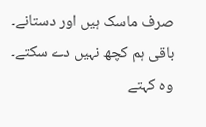صرف ماسک ہیں اور دستانے۔ باقی ہم کچھ نہیں دے سکتے۔
وہ کہتے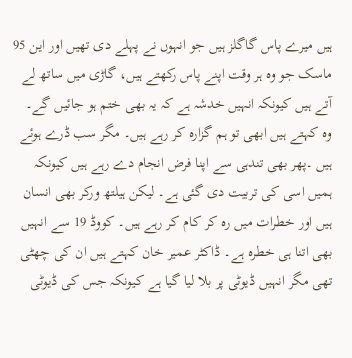ہیں میرے پاس گاگلز ہیں جو انہوں نے پہلے دی تھیں اور این 95 ماسک جو وہ ہر وقت اپنے پاس رکھتے ہیں، گاڑی میں ساتھ لے آتے ہیں کیونکہ انہیں خدشہ ہے کہ یہ بھی ختم ہو جائیں گے۔
وہ کہتے ہیں ابھی تو ہم گزارہ کر رہے ہیں۔ مگر سب ڈرے ہوئے ہیں ۔پھر بھی تندہی سے اپنا فرض انجام دے رہے ہیں کیونکہ ہمیں اسی کی تربیت دی گئی ہے۔ لیکن ہیلتھ ورکر بھی انسان ہیں اور خطرات میں رہ کر کام کر رہے ہیں۔ کووڈ 19 سے انہیں بھی اتنا ہی خطرہ ہے۔ ڈاکٹر عمیر خان کہتے ہیں ان کی چھٹی تھی مگر انہیں ڈیوٹی پر بلا لیا گیا ہے کیونکہ جس کی ڈیوٹی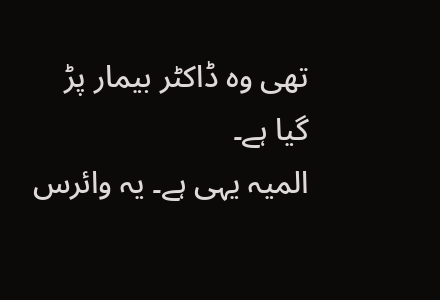تھی وہ ڈاکٹر بیمار پڑ گیا ہے۔
المیہ یہی ہے۔ یہ وائرس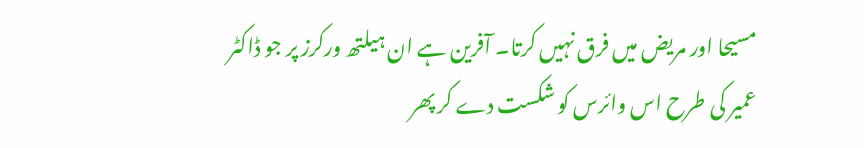مسیحا اور مریض میں فرق نہیں کرتا۔ آفرین ہے ان ہیلتھ ورکرز پر جو ڈاکٹر عمیر کی طرح اس وائرس کو شکست دے کر پھر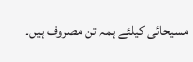مسیحائی کیلئے ہمہ تن مصروف ہیں۔